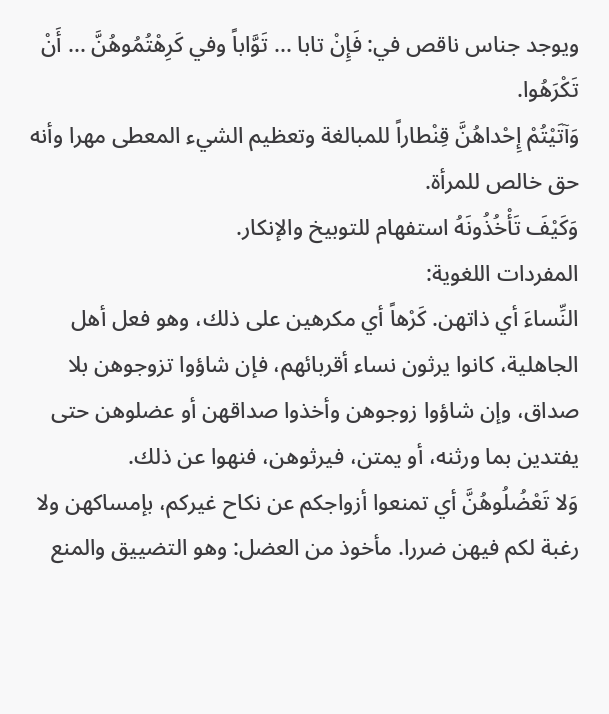ويوجد جناس ناقص في: فَإِنْ تابا ... تَوَّاباً وفي كَرِهْتُمُوهُنَّ ... أَنْ تَكْرَهُوا.
وَآتَيْتُمْ إِحْداهُنَّ قِنْطاراً للمبالغة وتعظيم الشيء المعطى مهرا وأنه حق خالص للمرأة.
وَكَيْفَ تَأْخُذُونَهُ استفهام للتوبيخ والإنكار.
المفردات اللغوية:
النِّساءَ أي ذاتهن. كَرْهاً أي مكرهين على ذلك، وهو فعل أهل الجاهلية، كانوا يرثون نساء أقربائهم، فإن شاؤوا تزوجوهن بلا صداق، وإن شاؤوا زوجوهن وأخذوا صداقهن أو عضلوهن حتى يفتدين بما ورثنه، أو يمتن، فيرثوهن، فنهوا عن ذلك.
وَلا تَعْضُلُوهُنَّ أي تمنعوا أزواجكم عن نكاح غيركم، بإمساكهن ولا رغبة لكم فيهن ضررا. مأخوذ من العضل: وهو التضييق والمنع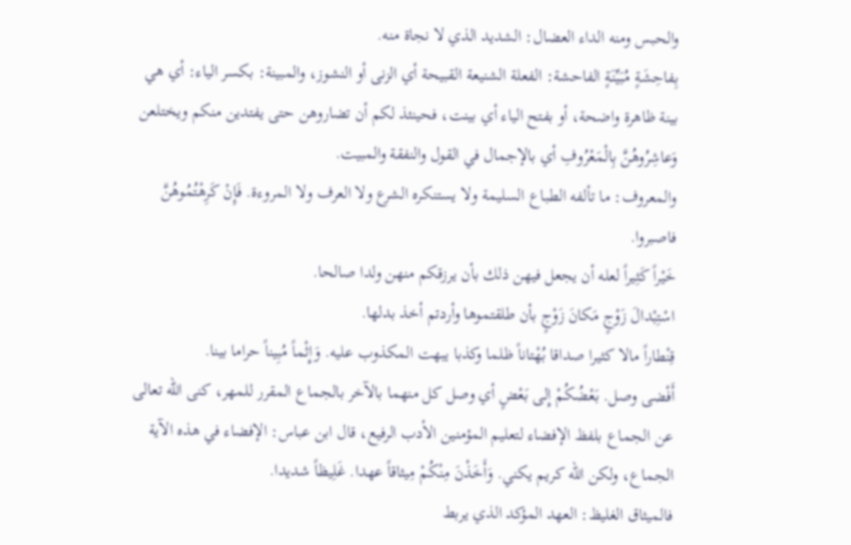والحبس ومنه الداء العضال: الشديد الذي لا نجاة منه.
بِفاحِشَةٍ مُبَيِّنَةٍ الفاحشة: الفعلة الشنيعة القبيحة أي الزنى أو النشوز، والمبينة: بكسر الياء: أي هي بينة ظاهرة واضحة، أو بفتح الياء أي بينت، فحينئذ لكم أن تضاروهن حتى يفتدين منكم ويختلعن وَعاشِرُوهُنَّ بِالْمَعْرُوفِ أي بالإجمال في القول والنفقة والمبيت.
والمعروف: ما تألفه الطباع السليمة ولا يستنكره الشرع ولا العرف ولا المروءة. فَإِنْ كَرِهْتُمُوهُنَّ فاصبروا.
خَيْراً كَثِيراً لعله أن يجعل فيهن ذلك بأن يرزقكم منهن ولدا صالحا.
اسْتِبْدالَ زَوْجٍ مَكانَ زَوْجٍ بأن طلقتموها وأردتم أخذ بدلها.
قِنْطاراً مالا كثيرا صداقا بُهْتاناً ظلما وكذبا يبهت المكذوب عليه. وَإِثْماً مُبِيناً حراما بينا.
أَفْضى وصل. بَعْضُكُمْ إِلى بَعْضٍ أي وصل كل منهما بالآخر بالجماع المقرر للمهر، كنى الله تعالى عن الجماع بلفظ الإفضاء لتعليم المؤمنين الأدب الرفيع، قال ابن عباس: الإفضاء في هذه الآية الجماع، ولكن الله كريم يكني. وَأَخَذْنَ مِنْكُمْ مِيثاقاً عهدا. غَلِيظاً شديدا.
فالميثاق الغليظ: العهد المؤكد الذي يربط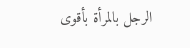الرجل بالمرأة بأقوى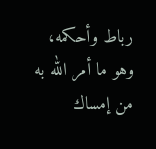رباط وأحكمه، وهو ما أمر الله به من إمساك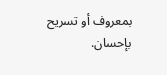بمعروف أو تسريح بإحسان.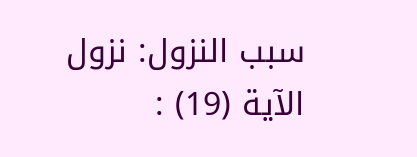سبب النزول: نزول الآية (19) :